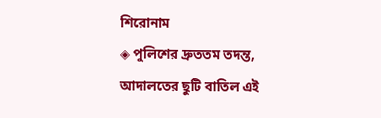শিরোনাম
◈ পুলিশের দ্রুততম তদন্ত, আদালতের ছুটি বাতিল এই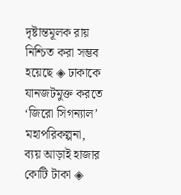দৃষ্টান্তমূলক রায় নিশ্চিত করা সম্ভব হয়েছে ◈ ঢাকাকে যানজটমুক্ত করতে ‘জিরো সিগন্যাল’ মহাপরিকল্পনা, ব্যয় আড়াই হাজার কোটি টাকা ◈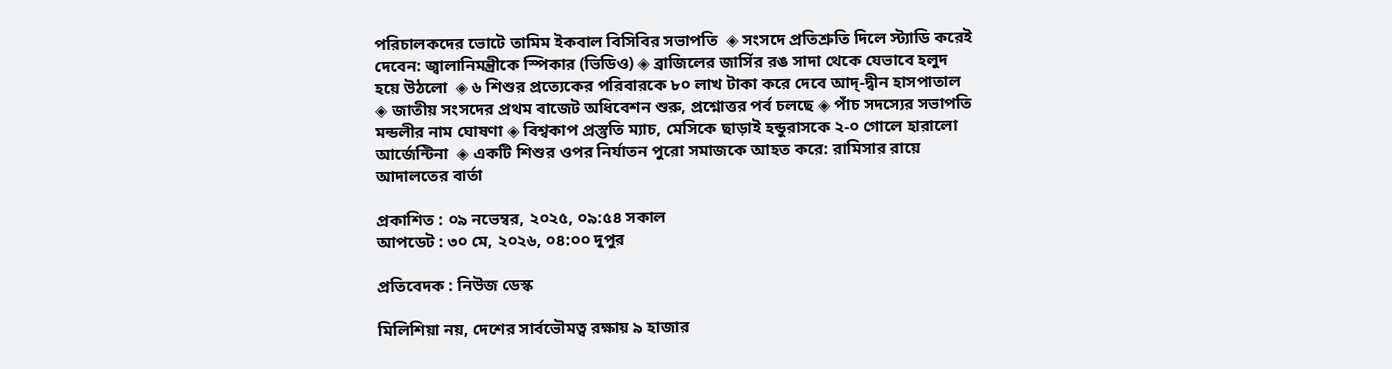পরিচালক‌দের ‌ভো‌টে তা‌মিম ইকবাল বিসিবির সভাপতি  ◈ সংসদে প্রতিশ্রুতি দিলে স্ট্যাডি করেই দেবেন: জ্বালানিমন্ত্রীকে স্পিকার (ভিডিও) ◈ ব্রাজিলের জার্সির রঙ সাদা থেকে যেভাবে হলুদ হয়ে উঠলো  ◈ ৬ শিশুর প্রত্যেকের পরিবারকে ৮০ লাখ টাকা করে দেবে আদ্-দ্বীন হাসপাতাল ◈ জাতীয় সংসদের প্রথম বাজেট অধিবেশন শুরু, প্রশ্নোত্তর পর্ব চলছে ◈ পাঁচ সদস্যের সভাপতি মন্ডলীর নাম ঘোষণা ◈ বিশ্বকাপ প্রস্তু‌তি ম‌্যাচ, মে‌সি‌কে ছাড়াই হন্ডুরাসকে ২-০ গো‌লে হারালো আর্জেন্টিনা  ◈ একটি শিশুর ওপর নির্যাতন পুরো সমাজকে আহত করে: রামিসার রায়ে আদালতের বার্তা

প্রকাশিত : ০৯ নভেম্বর, ২০২৫, ০৯:৫৪ সকাল
আপডেট : ৩০ মে, ২০২৬, ০৪:০০ দুপুর

প্রতিবেদক : নিউজ ডেস্ক

মিলিশিয়া নয়, দেশের সার্বভৌমত্ব রক্ষায় ৯ হাজার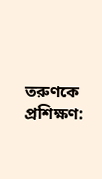তরুণকে প্রশিক্ষণ: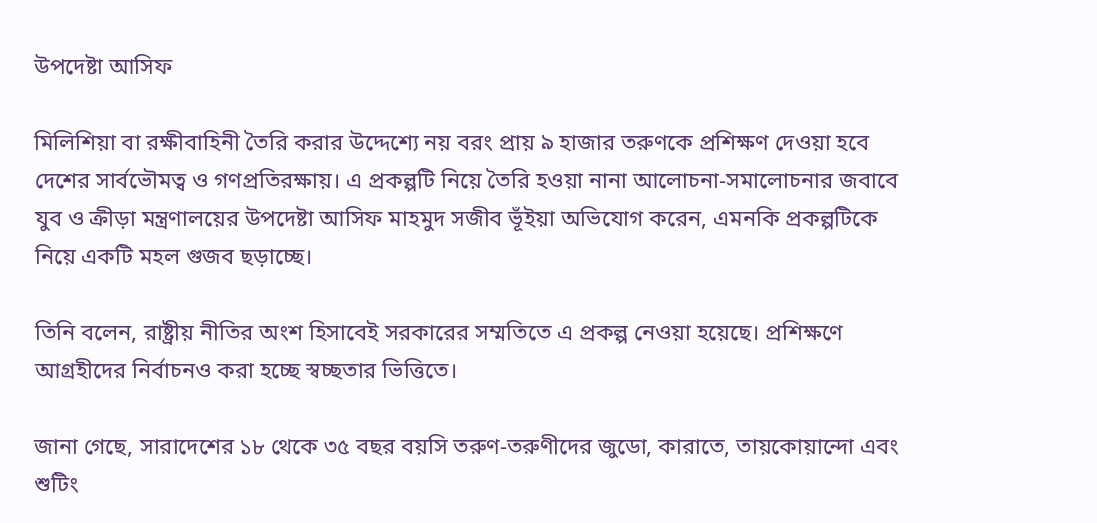উপদেষ্টা আসিফ

মিলিশিয়া বা রক্ষীবাহিনী তৈরি করার উদ্দেশ্যে নয় বরং প্রায় ৯ হাজার তরুণকে প্রশিক্ষণ দেওয়া হবে দেশের সার্বভৌমত্ব ও গণপ্রতিরক্ষায়। এ প্রকল্পটি নিয়ে তৈরি হওয়া নানা আলোচনা-সমালোচনার জবাবে যুব ও ক্রীড়া মন্ত্রণালয়ের উপদেষ্টা আসিফ মাহমুদ সজীব ভূঁইয়া অভিযোগ করেন, এমনকি প্রকল্পটিকে নিয়ে একটি মহল গুজব ছড়াচ্ছে।

তিনি বলেন, রাষ্ট্রীয় নীতির অংশ হিসাবেই সরকারের সম্মতিতে এ প্রকল্প নেওয়া হয়েছে। প্রশিক্ষণে আগ্রহীদের নির্বাচনও করা হচ্ছে স্বচ্ছতার ভিত্তিতে।

জানা গেছে, সারাদেশের ১৮ থেকে ৩৫ বছর বয়সি তরুণ-তরুণীদের জুডো, কারাতে, তায়কোয়ান্দো এবং শুটিং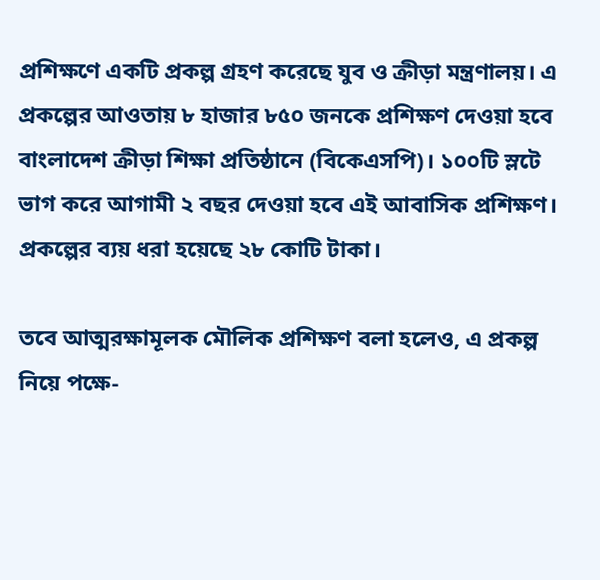প্রশিক্ষণে একটি প্রকল্প গ্রহণ করেছে যুব ও ক্রীড়া মন্ত্রণালয়। এ প্রকল্পের আওতায় ৮ হাজার ৮৫০ জনকে প্রশিক্ষণ দেওয়া হবে বাংলাদেশ ক্রীড়া শিক্ষা প্রতিষ্ঠানে (বিকেএসপি)। ১০০টি স্লটে ভাগ করে আগামী ২ বছর দেওয়া হবে এই আবাসিক প্রশিক্ষণ। প্রকল্পের ব্যয় ধরা হয়েছে ২৮ কোটি টাকা।

তবে আত্মরক্ষামূলক মৌলিক প্রশিক্ষণ বলা হলেও, এ প্রকল্প নিয়ে পক্ষে-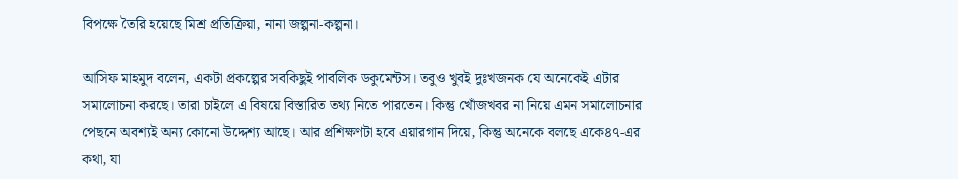বিপক্ষে তৈরি হয়েছে মিশ্র প্রতিক্রিয়া, নানা জল্পনা-কল্পনা।

আসিফ মাহমুদ বলেন, একটা প্রকল্পের সবকিছুই পাবলিক ডকুমেন্টস। তবুও খুবই দুঃখজনক যে অনেকেই এটার সমালোচনা করছে। তারা চাইলে এ বিষয়ে বিস্তারিত তথ্য নিতে পারতেন। কিন্তু খোঁজখবর না নিয়ে এমন সমালোচনার পেছনে অবশ্যই অন্য কোনো উদ্দেশ্য আছে। আর প্রশিক্ষণটা হবে এয়ারগান দিয়ে, কিন্তু অনেকে বলছে একে৪৭-এর কথা, যা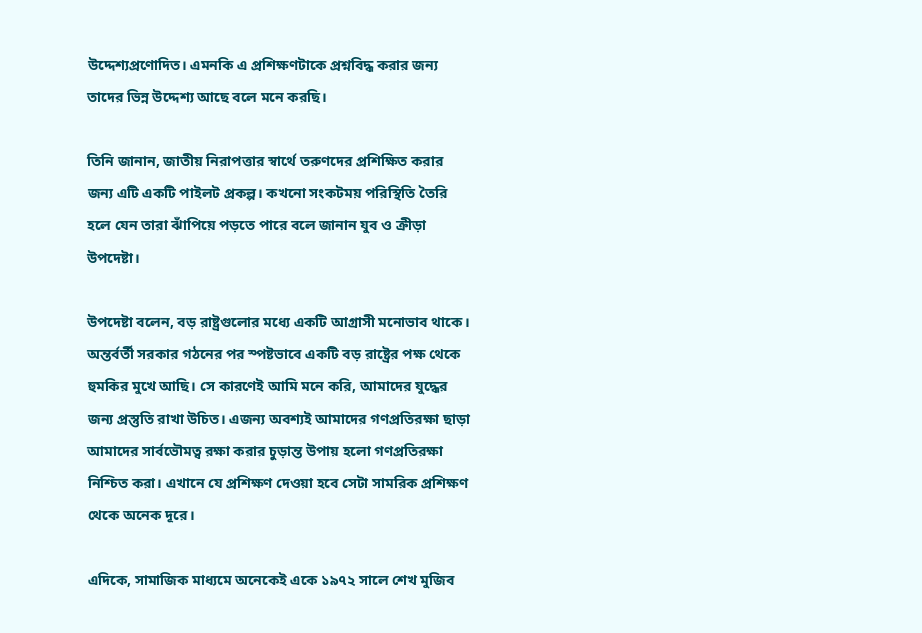উদ্দেশ্যপ্রণোদিত। এমনকি এ প্রশিক্ষণটাকে প্রশ্নবিদ্ধ করার জন্য তাদের ভিন্ন উদ্দেশ্য আছে বলে মনে করছি।

তিনি জানান, জাতীয় নিরাপত্তার স্বার্থে তরুণদের প্রশিক্ষিত করার জন্য এটি একটি পাইলট প্রকল্প। কখনো সংকটময় পরিস্থিতি তৈরি হলে যেন তারা ঝাঁপিয়ে পড়তে পারে বলে জানান যুব ও ক্রীড়া উপদেষ্টা।

উপদেষ্টা বলেন, বড় রাষ্ট্রগুলোর মধ্যে একটি আগ্রাসী মনোভাব থাকে। অন্তর্বর্তী সরকার গঠনের পর স্পষ্টভাবে একটি বড় রাষ্ট্রের পক্ষ থেকে হুমকির মুখে আছি। সে কারণেই আমি মনে করি, আমাদের যুদ্ধের জন্য প্রস্তুতি রাখা উচিত। এজন্য অবশ্যই আমাদের গণপ্রতিরক্ষা ছাড়া আমাদের সার্বভৌমত্ব রক্ষা করার চুড়ান্ত উপায় হলো গণপ্রতিরক্ষা নিশ্চিত করা। এখানে যে প্রশিক্ষণ দেওয়া হবে সেটা সামরিক প্রশিক্ষণ থেকে অনেক দূরে।

এদিকে, সামাজিক মাধ্যমে অনেকেই একে ১৯৭২ সালে শেখ মুজিব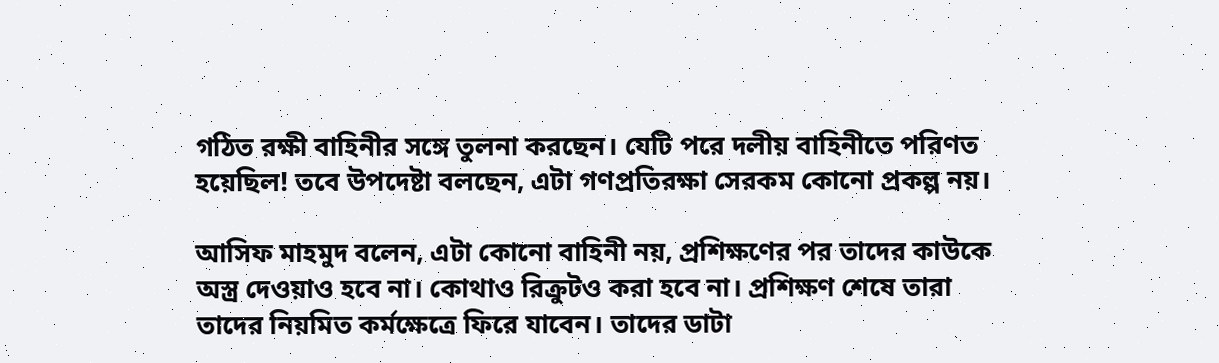গঠিত রক্ষী বাহিনীর সঙ্গে তুলনা করছেন। যেটি পরে দলীয় বাহিনীতে পরিণত হয়েছিল! তবে উপদেষ্টা বলছেন, এটা গণপ্রতিরক্ষা সেরকম কোনো প্রকল্প নয়।

আসিফ মাহমুদ বলেন, এটা কোনো বাহিনী নয়, প্রশিক্ষণের পর তাদের কাউকে অস্ত্র দেওয়াও হবে না। কোথাও রিক্রুটও করা হবে না। প্রশিক্ষণ শেষে তারা তাদের নিয়মিত কর্মক্ষেত্রে ফিরে যাবেন। তাদের ডাটা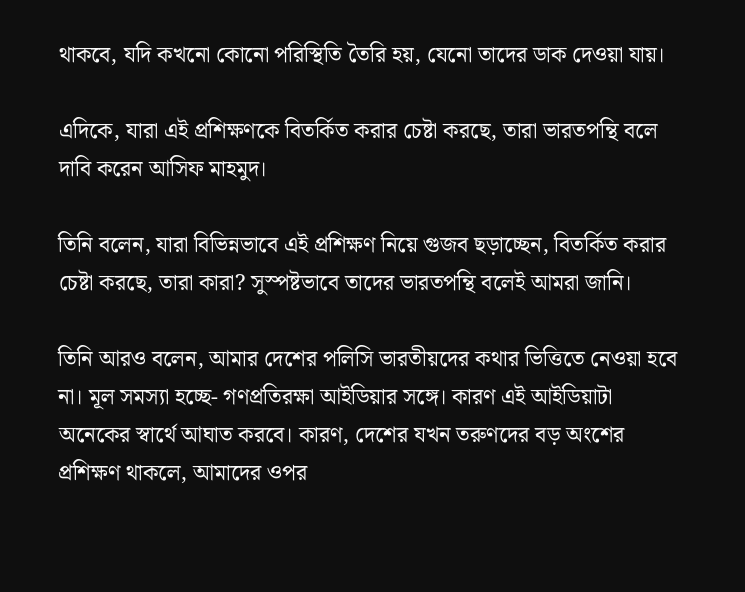থাকবে, যদি কখনো কোনো পরিস্থিতি তৈরি হয়, যেনো তাদের ডাক দেওয়া যায়।

এদিকে, যারা এই প্রশিক্ষণকে বিতর্কিত করার চেষ্টা করছে, তারা ভারতপন্থি বলে দাবি করেন আসিফ মাহমুদ।

তিনি বলেন, যারা বিভিন্নভাবে এই প্রশিক্ষণ নিয়ে গুজব ছড়াচ্ছেন, বিতর্কিত করার চেষ্টা করছে, তারা কারা? সুস্পষ্টভাবে তাদের ভারতপন্থি বলেই আমরা জানি।

তিনি আরও বলেন, আমার দেশের পলিসি ভারতীয়দের কথার ভিত্তিতে নেওয়া হবে না। মূল সমস্যা হচ্ছে- গণপ্রতিরক্ষা আইডিয়ার সঙ্গে। কারণ এই আইডিয়াটা অনেকের স্বার্থে আঘাত করবে। কারণ, দেশের যখন তরুণদের বড় অংশের প্রশিক্ষণ থাকলে, আমাদের ওপর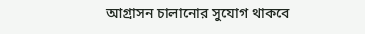আগ্রাসন চালানোর সুযোগ থাকবে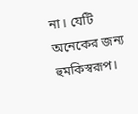না। যেটি অনেকের জন্য হুমকিস্বরূপ।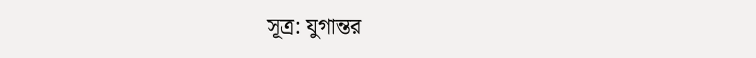সূত্র: যুগান্তর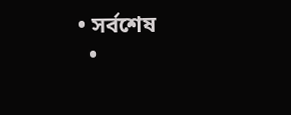• সর্বশেষ
  •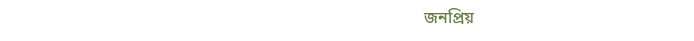জনপ্রিয়